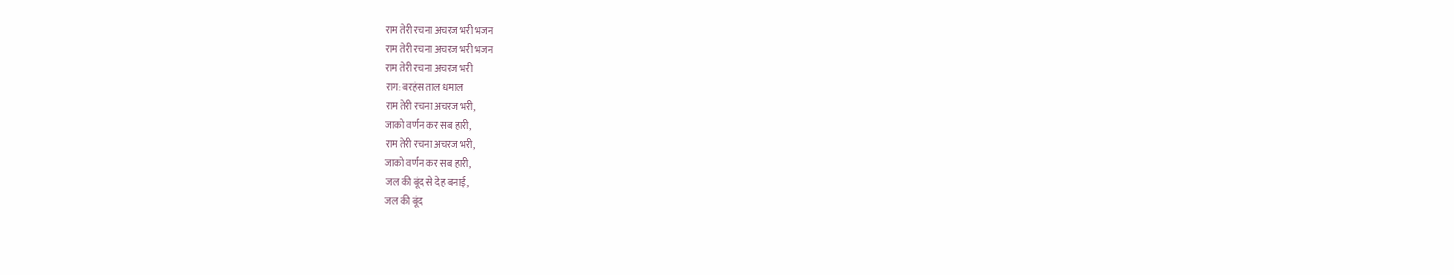राम तेरी रचना अचरज भरी भजन
राम तेरी रचना अचरज भरी भजन
राम तेरी रचना अचरज भरी
राग: बरहंस ताल धमाल
राम तेरी रचना अचरज भरी,
जाको वर्णन कर सब हारी,
राम तेरी रचना अचरज भरी,
जाको वर्णन कर सब हारी,
जल की बूंद से देह बनाई,
जल की बूंद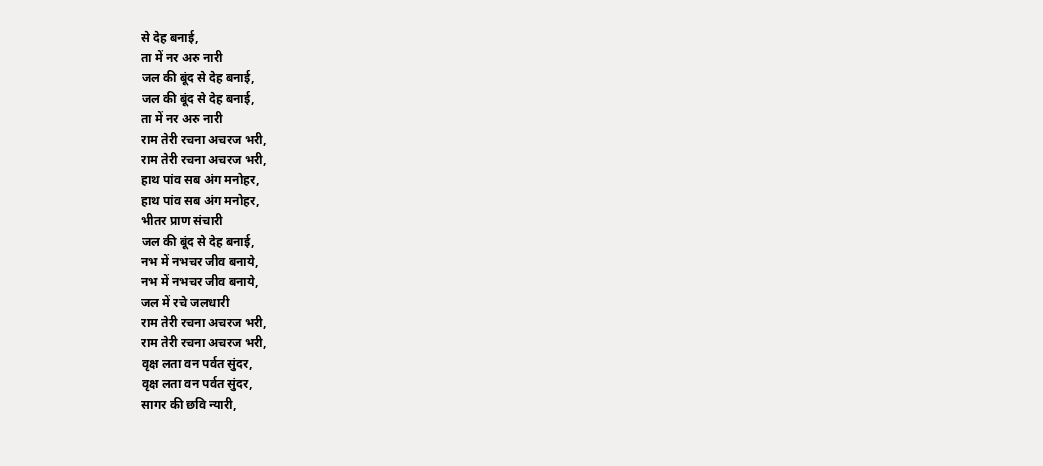से देह बनाई,
ता में नर अरु नारी
जल की बूंद से देह बनाई,
जल की बूंद से देह बनाई,
ता में नर अरु नारी
राम तेरी रचना अचरज भरी,
राम तेरी रचना अचरज भरी,
हाथ पांव सब अंग मनोहर,
हाथ पांव सब अंग मनोहर,
भीतर प्राण संचारी
जल की बूंद से देह बनाई,
नभ में नभचर जीव बनाये,
नभ में नभचर जीव बनाये,
जल में रचे जलधारी
राम तेरी रचना अचरज भरी,
राम तेरी रचना अचरज भरी,
वृक्ष लता वन पर्वत सुंदर,
वृक्ष लता वन पर्वत सुंदर,
सागर की छवि न्यारी,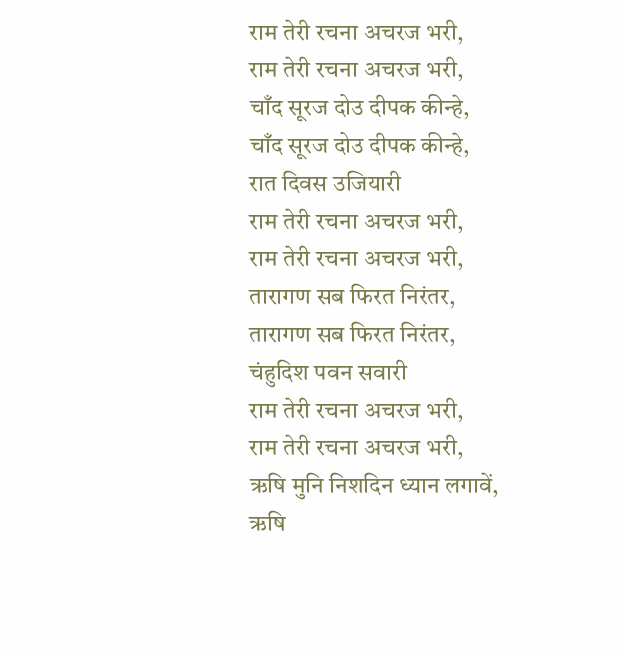राम तेरी रचना अचरज भरी,
राम तेरी रचना अचरज भरी,
चाँद सूरज दोउ दीपक कीन्हे,
चाँद सूरज दोउ दीपक कीन्हे,
रात दिवस उजियारी
राम तेरी रचना अचरज भरी,
राम तेरी रचना अचरज भरी,
तारागण सब फिरत निरंतर,
तारागण सब फिरत निरंतर,
चंहुदिश पवन सवारी
राम तेरी रचना अचरज भरी,
राम तेरी रचना अचरज भरी,
ऋषि मुनि निशदिन ध्यान लगावें,
ऋषि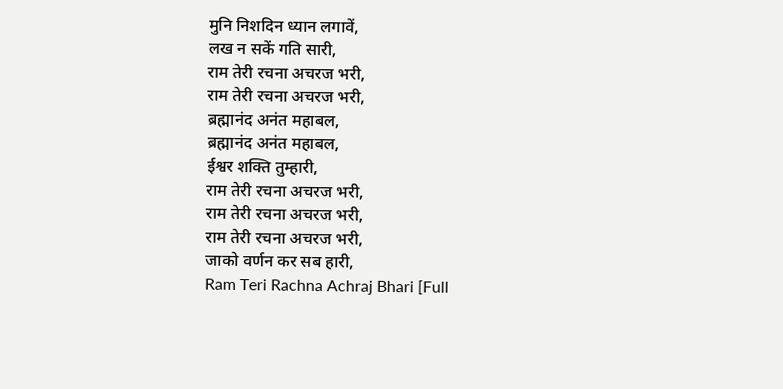मुनि निशदिन ध्यान लगावें,
लख न सकें गति सारी,
राम तेरी रचना अचरज भरी,
राम तेरी रचना अचरज भरी,
ब्रह्मानंद अनंत महाबल,
ब्रह्मानंद अनंत महाबल,
ईश्वर शक्ति तुम्हारी,
राम तेरी रचना अचरज भरी,
राम तेरी रचना अचरज भरी,
राम तेरी रचना अचरज भरी,
जाको वर्णन कर सब हारी,
Ram Teri Rachna Achraj Bhari [Full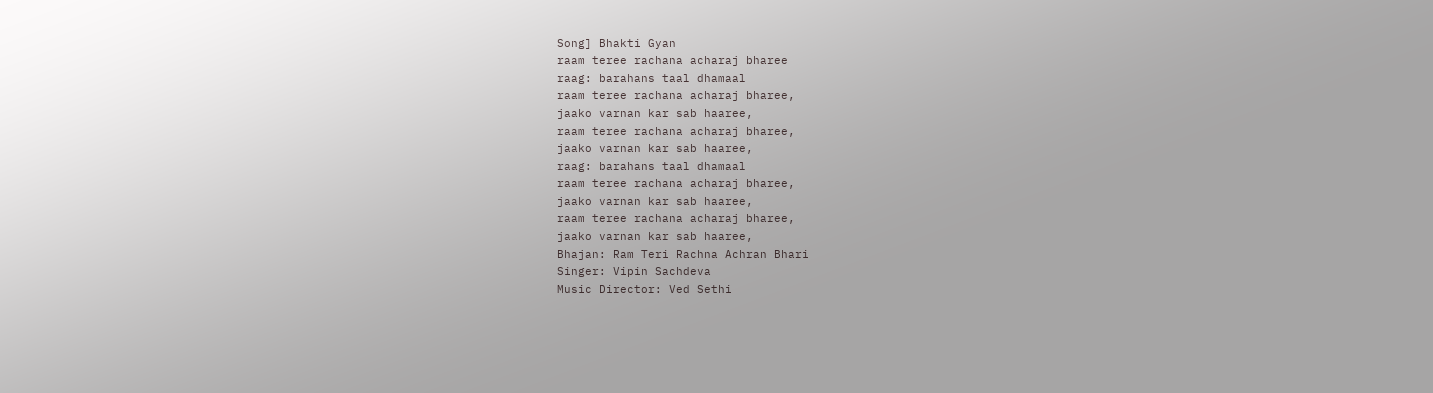Song] Bhakti Gyan
raam teree rachana acharaj bharee
raag: barahans taal dhamaal
raam teree rachana acharaj bharee,
jaako varnan kar sab haaree,
raam teree rachana acharaj bharee,
jaako varnan kar sab haaree,
raag: barahans taal dhamaal
raam teree rachana acharaj bharee,
jaako varnan kar sab haaree,
raam teree rachana acharaj bharee,
jaako varnan kar sab haaree,
Bhajan: Ram Teri Rachna Achran Bhari
Singer: Vipin Sachdeva
Music Director: Ved Sethi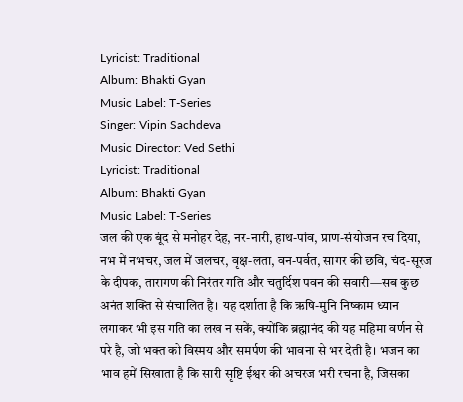Lyricist: Traditional
Album: Bhakti Gyan
Music Label: T-Series
Singer: Vipin Sachdeva
Music Director: Ved Sethi
Lyricist: Traditional
Album: Bhakti Gyan
Music Label: T-Series
जल की एक बूंद से मनोहर देह, नर-नारी, हाथ-पांव, प्राण-संयोजन रच दिया, नभ में नभचर, जल में जलचर, वृक्ष-लता, वन-पर्वत, सागर की छवि, चंद-सूरज के दीपक, तारागण की निरंतर गति और चतुर्दिश पवन की सवारी—सब कुछ अनंत शक्ति से संचालित है। यह दर्शाता है कि ऋषि-मुनि निष्काम ध्यान लगाकर भी इस गति का लख न सकें, क्योंकि ब्रह्मानंद की यह महिमा वर्णन से परे है, जो भक्त को विस्मय और समर्पण की भावना से भर देती है। भजन का भाव हमें सिखाता है कि सारी सृष्टि ईश्वर की अचरज भरी रचना है, जिसका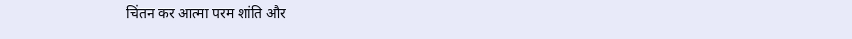चिंतन कर आत्मा परम शांति और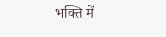भक्ति में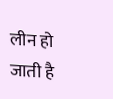लीन हो जाती है